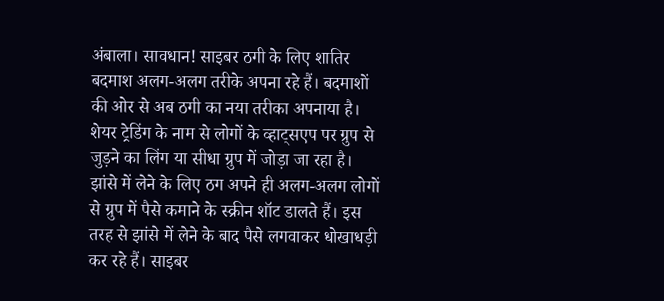अंबाला। सावधान! साइबर ठगी के लिए शातिर बदमाश अलग-अलग तरीके अपना रहे हैं। बदमाशों की ओर से अब ठगी का नया तरीका अपनाया है। शेयर ट्रेडिंग के नाम से लोगों के व्हाट्सएप पर ग्रुप से जुड़ने का लिंग या सीधा ग्रुप में जोड़ा जा रहा है।
झांसे में लेने के लिए ठग अपने ही अलग-अलग लोगों से ग्रुप में पैसे कमाने के स्क्रीन शॉट डालते हैं। इस तरह से झांसे में लेने के बाद पैसे लगवाकर धोखाधड़ी कर रहे हैं। साइबर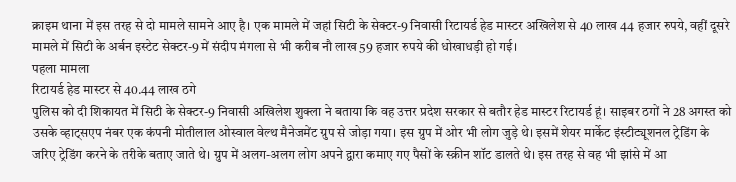क्राइम थाना में इस तरह से दो मामले सामने आए है। एक मामले में जहां सिटी के सेक्टर-9 निवासी रिटायर्ड हेड मास्टर अखिलेश से 40 लाख 44 हजार रुपये, वहीं दूसरे मामले में सिटी के अर्बन इस्टेट सेक्टर-9 में संदीप मंगला से भी करीब नौ लाख 59 हजार रुपये की धोखाधड़ी हो गई।
पहला मामला
रिटायर्ड हेड मास्टर से 40.44 लाख ठगे
पुलिस को दी शिकायत में सिटी के सेक्टर-9 निवासी अखिलेश शुक्ला ने बताया कि वह उत्तर प्रदेश सरकार से बतौर हेड मास्टर रिटायर्ड हूं। साइबर ठगों ने 28 अगस्त को उसके व्हाट्सएप नंबर एक कंपनी मोतीलाल ओस्वाल वेल्थ मैनेजमेंट ग्रुप से जोड़ा गया। इस ग्रुप में ओर भी लोग जुड़े थे। इसमें शेयर मार्केट इंस्टीट्यूशनल ट्रेडिंग के जरिए ट्रेडिंग करने के तरीके बताए जाते थे। ग्रुप में अलग-अलग लोग अपने द्वारा कमाए गए पैसों के स्क्रीन शॉट डालते थे। इस तरह से वह भी झांसे में आ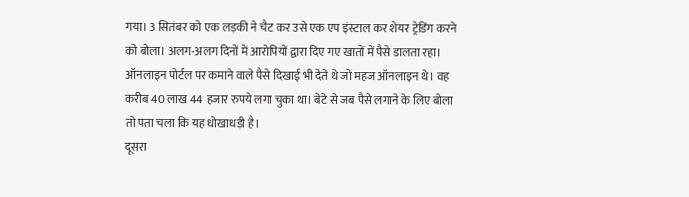गया। 3 सितंबर को एक लड़की ने चैट कर उसे एक एप इंस्टाल कर शेयर ट्रेडिंग करने को बोला। अलग-अलग दिनों में आरोपियों द्वारा दिए गए खातों में पैसे डालता रहा। ऑनलाइन पोर्टल पर कमाने वाले पैसे दिखाई भी देते थे जो महज ऑनलाइन थे। वह करीब 40 लाख 44 हजार रुपये लगा चुका था। बेटे से जब पैसे लगाने के लिए बोला तो पता चला कि यह धोखाधड़ी है।
दूसरा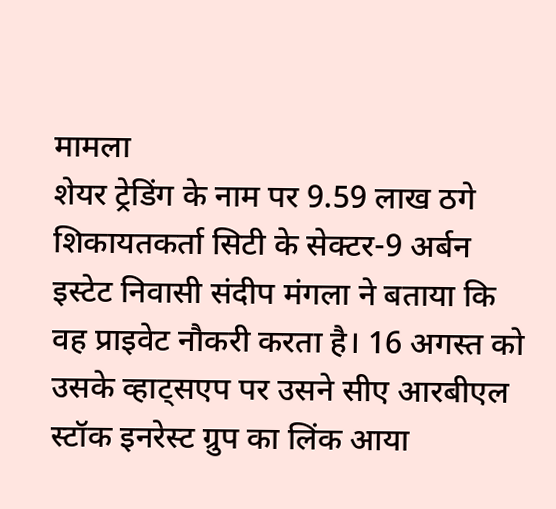मामला
शेयर ट्रेडिंग के नाम पर 9.59 लाख ठगे
शिकायतकर्ता सिटी के सेक्टर-9 अर्बन इस्टेट निवासी संदीप मंगला ने बताया कि वह प्राइवेट नौकरी करता है। 16 अगस्त को उसके व्हाट्सएप पर उसने सीए आरबीएल स्टॉक इनरेस्ट ग्रुप का लिंक आया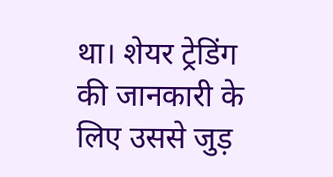था। शेयर ट्रेडिंग की जानकारी के लिए उससे जुड़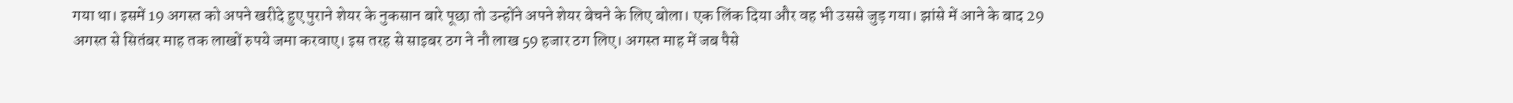गया था। इसमें 19 अगस्त को अपने खरीदे हुए पुराने शेयर के नुकसान बारे पूछा तो उन्होंने अपने शेयर बेचने के लिए बोला। एक लिंक दिया और वह भी उससे जुड़ गया। झांसे में आने के बाद 29 अगस्त से सितंबर माह तक लाखों रुपये जमा करवाए। इस तरह से साइबर ठग ने नौ लाख 59 हजार ठग लिए। अगस्त माह में जब पैसे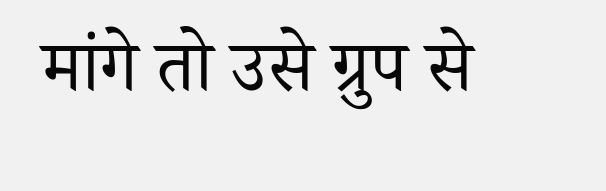मांगे तो उसे ग्रुप से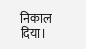निकाल दिया।